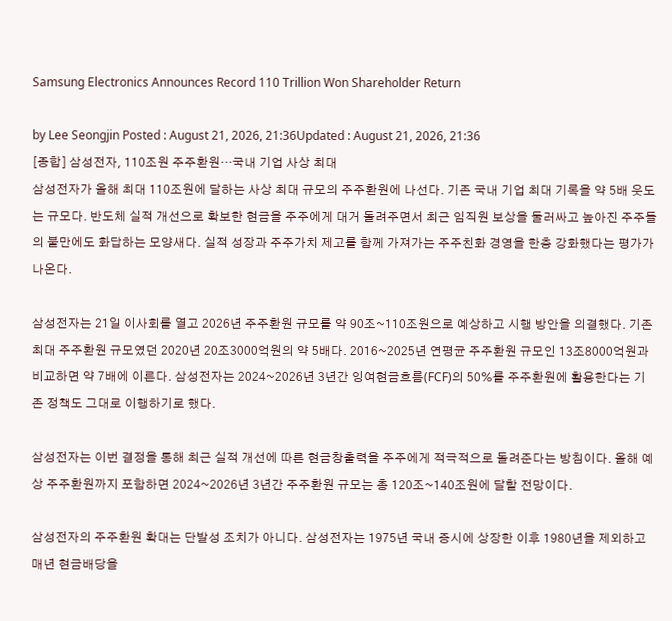Samsung Electronics Announces Record 110 Trillion Won Shareholder Return

by Lee Seongjin Posted : August 21, 2026, 21:36Updated : August 21, 2026, 21:36
[종합] 삼성전자, 110조원 주주환원…국내 기업 사상 최대
삼성전자가 올해 최대 110조원에 달하는 사상 최대 규모의 주주환원에 나선다. 기존 국내 기업 최대 기록을 약 5배 웃도는 규모다. 반도체 실적 개선으로 확보한 현금을 주주에게 대거 돌려주면서 최근 임직원 보상을 둘러싸고 높아진 주주들의 불만에도 화답하는 모양새다. 실적 성장과 주주가치 제고를 함께 가져가는 주주친화 경영을 한층 강화했다는 평가가 나온다.

삼성전자는 21일 이사회를 열고 2026년 주주환원 규모를 약 90조~110조원으로 예상하고 시행 방안을 의결했다. 기존 최대 주주환원 규모였던 2020년 20조3000억원의 약 5배다. 2016~2025년 연평균 주주환원 규모인 13조8000억원과 비교하면 약 7배에 이른다. 삼성전자는 2024~2026년 3년간 잉여현금흐름(FCF)의 50%를 주주환원에 활용한다는 기존 정책도 그대로 이행하기로 했다.

삼성전자는 이번 결정을 통해 최근 실적 개선에 따른 현금창출력을 주주에게 적극적으로 돌려준다는 방침이다. 올해 예상 주주환원까지 포함하면 2024~2026년 3년간 주주환원 규모는 총 120조~140조원에 달할 전망이다.

삼성전자의 주주환원 확대는 단발성 조치가 아니다. 삼성전자는 1975년 국내 증시에 상장한 이후 1980년을 제외하고 매년 현금배당을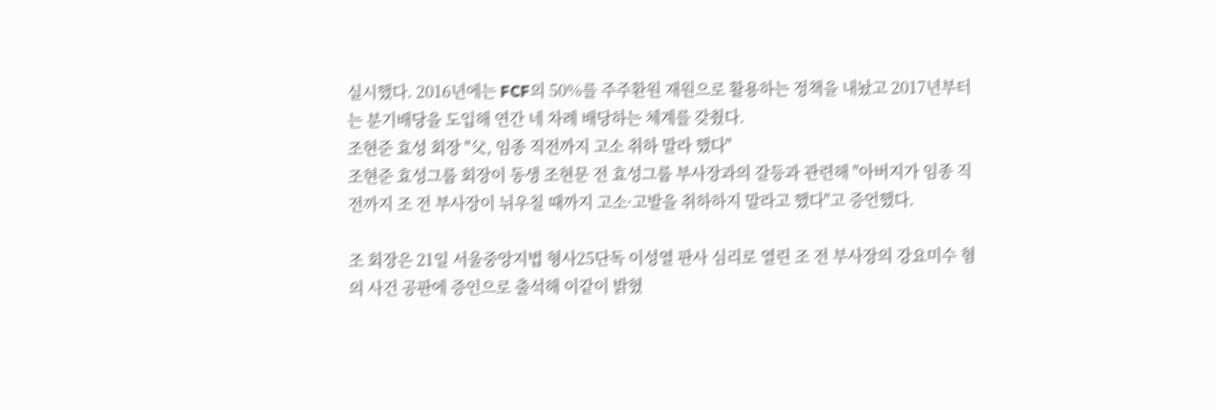실시했다. 2016년에는 FCF의 50%를 주주환원 재원으로 활용하는 정책을 내놨고 2017년부터는 분기배당을 도입해 연간 네 차례 배당하는 체계를 갖췄다.
조현준 효성 회장 "父, 임종 직전까지 고소 취하 말라 했다"
조현준 효성그룹 회장이 동생 조현문 전 효성그룹 부사장과의 갈등과 관련해 "아버지가 임종 직전까지 조 전 부사장이 뉘우칠 때까지 고소·고발을 취하하지 말라고 했다"고 증언했다.

조 회장은 21일 서울중앙지법 형사25단독 이성열 판사 심리로 열린 조 전 부사장의 강요미수 혐의 사건 공판에 증인으로 출석해 이같이 밝혔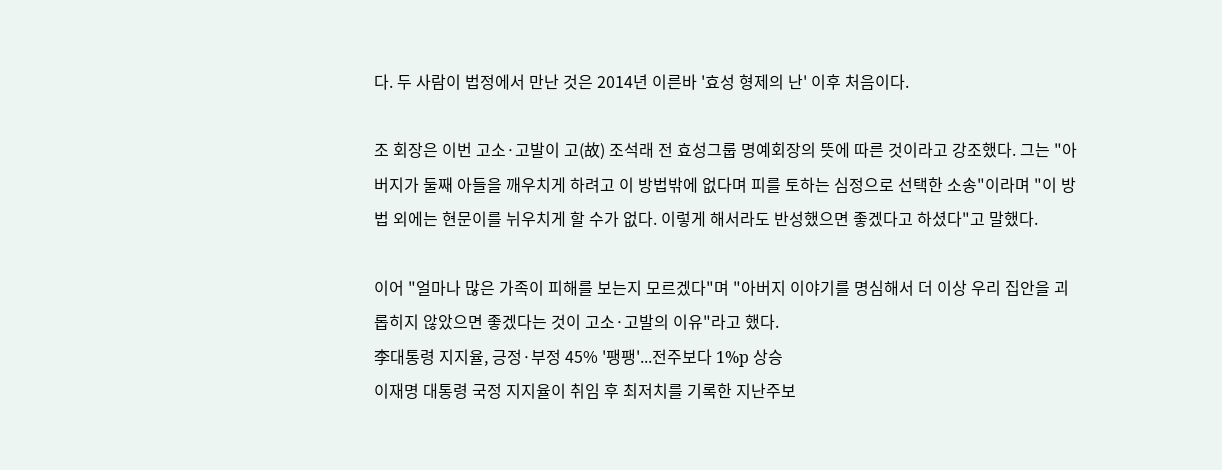다. 두 사람이 법정에서 만난 것은 2014년 이른바 '효성 형제의 난' 이후 처음이다.

조 회장은 이번 고소·고발이 고(故) 조석래 전 효성그룹 명예회장의 뜻에 따른 것이라고 강조했다. 그는 "아버지가 둘째 아들을 깨우치게 하려고 이 방법밖에 없다며 피를 토하는 심정으로 선택한 소송"이라며 "이 방법 외에는 현문이를 뉘우치게 할 수가 없다. 이렇게 해서라도 반성했으면 좋겠다고 하셨다"고 말했다.

이어 "얼마나 많은 가족이 피해를 보는지 모르겠다"며 "아버지 이야기를 명심해서 더 이상 우리 집안을 괴롭히지 않았으면 좋겠다는 것이 고소·고발의 이유"라고 했다.
李대통령 지지율, 긍정·부정 45% '팽팽'...전주보다 1%p 상승
이재명 대통령 국정 지지율이 취임 후 최저치를 기록한 지난주보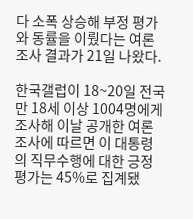다 소폭 상승해 부정 평가와 동률을 이뤘다는 여론조사 결과가 21일 나왔다.

한국갤럽이 18~20일 전국 만 18세 이상 1004명에게 조사해 이날 공개한 여론조사에 따르면 이 대통령의 직무수행에 대한 긍정 평가는 45%로 집계됐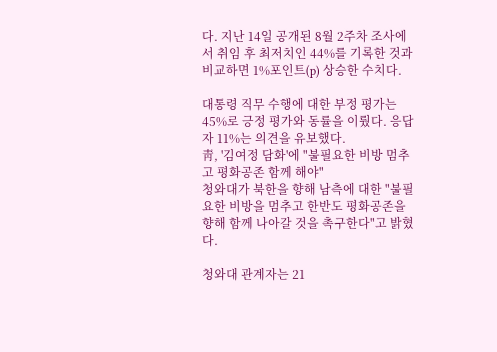다. 지난 14일 공개된 8월 2주차 조사에서 취임 후 최저치인 44%를 기록한 것과 비교하면 1%포인트(p) 상승한 수치다.

대통령 직무 수행에 대한 부정 평가는 45%로 긍정 평가와 동률을 이뤘다. 응답자 11%는 의견을 유보했다.
靑, '김여정 담화'에 "불필요한 비방 멈추고 평화공존 함께 해야"
청와대가 북한을 향해 남측에 대한 "불필요한 비방을 멈추고 한반도 평화공존을 향해 함께 나아갈 것을 촉구한다"고 밝혔다.

청와대 관계자는 21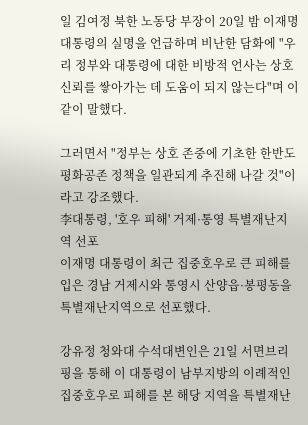일 김여정 북한 노동당 부장이 20일 밤 이재명 대통령의 실명을 언급하며 비난한 담화에 "우리 정부와 대통령에 대한 비방적 언사는 상호 신뢰를 쌓아가는 데 도움이 되지 않는다"며 이같이 말했다.

그러면서 "정부는 상호 존중에 기초한 한반도 평화공존 정책을 일관되게 추진해 나갈 것"이라고 강조했다.
李대통령, '호우 피해' 거제·통영 특별재난지역 선포
이재명 대통령이 최근 집중호우로 큰 피해를 입은 경남 거제시와 통영시 산양읍·봉평동을 특별재난지역으로 선포했다.

강유정 청와대 수석대변인은 21일 서면브리핑을 통해 이 대통령이 남부지방의 이례적인 집중호우로 피해를 본 해당 지역을 특별재난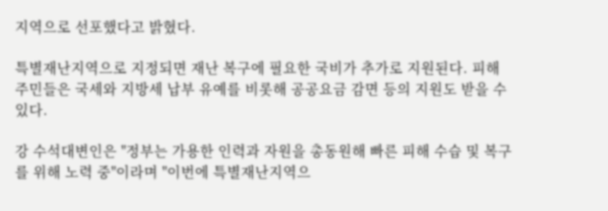지역으로 선포했다고 밝혔다.

특별재난지역으로 지정되면 재난 복구에 필요한 국비가 추가로 지원된다. 피해 주민들은 국세와 지방세 납부 유예를 비롯해 공공요금 감면 등의 지원도 받을 수 있다.

강 수석대변인은 "정부는 가용한 인력과 자원을 총동원해 빠른 피해 수습 및 복구를 위해 노력 중"이라며 "이번에 특별재난지역으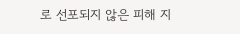로 선포되지 않은 피해 지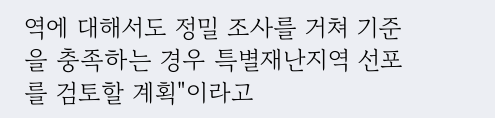역에 대해서도 정밀 조사를 거쳐 기준을 충족하는 경우 특별재난지역 선포를 검토할 계획"이라고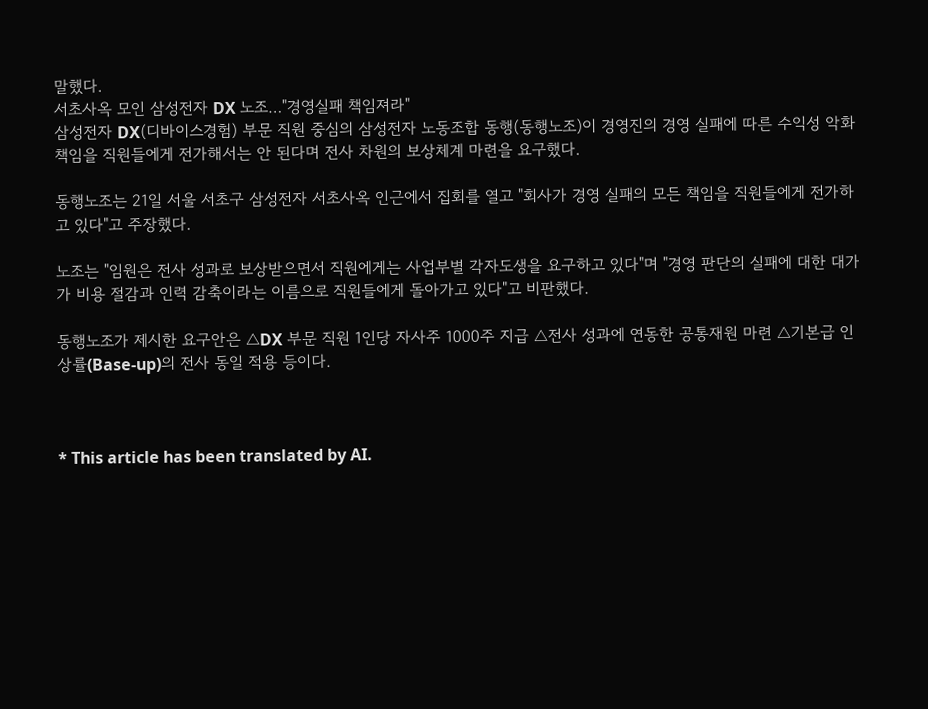말했다.
서초사옥 모인 삼성전자 DX 노조…"경영실패 책임져라"
삼성전자 DX(디바이스경험) 부문 직원 중심의 삼성전자 노동조합 동행(동행노조)이 경영진의 경영 실패에 따른 수익성 악화 책임을 직원들에게 전가해서는 안 된다며 전사 차원의 보상체계 마련을 요구했다.

동행노조는 21일 서울 서초구 삼성전자 서초사옥 인근에서 집회를 열고 "회사가 경영 실패의 모든 책임을 직원들에게 전가하고 있다"고 주장했다.

노조는 "임원은 전사 성과로 보상받으면서 직원에게는 사업부별 각자도생을 요구하고 있다"며 "경영 판단의 실패에 대한 대가가 비용 절감과 인력 감축이라는 이름으로 직원들에게 돌아가고 있다"고 비판했다.

동행노조가 제시한 요구안은 △DX 부문 직원 1인당 자사주 1000주 지급 △전사 성과에 연동한 공통재원 마련 △기본급 인상률(Base-up)의 전사 동일 적용 등이다.



* This article has been translated by AI.